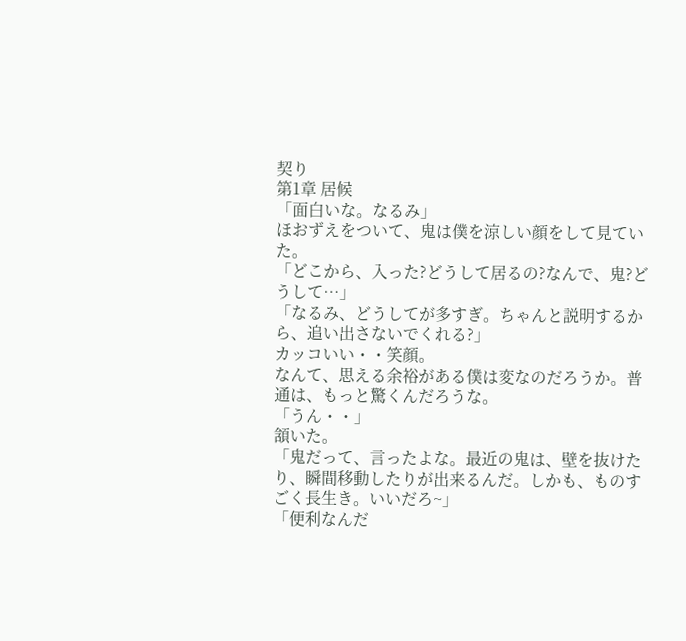契り
第1章 居候
「面白いな。なるみ」
ほおずえをついて、鬼は僕を涼しい顔をして見ていた。
「どこから、入った?どうして居るの?なんで、鬼?どうして…」
「なるみ、どうしてが多すぎ。ちゃんと説明するから、追い出さないでくれる?」
カッコいい・・笑顔。
なんて、思える余裕がある僕は変なのだろうか。普通は、もっと驚くんだろうな。
「うん・・」
頷いた。
「鬼だって、言ったよな。最近の鬼は、壁を抜けたり、瞬間移動したりが出来るんだ。しかも、ものすごく長生き。いいだろ~」
「便利なんだ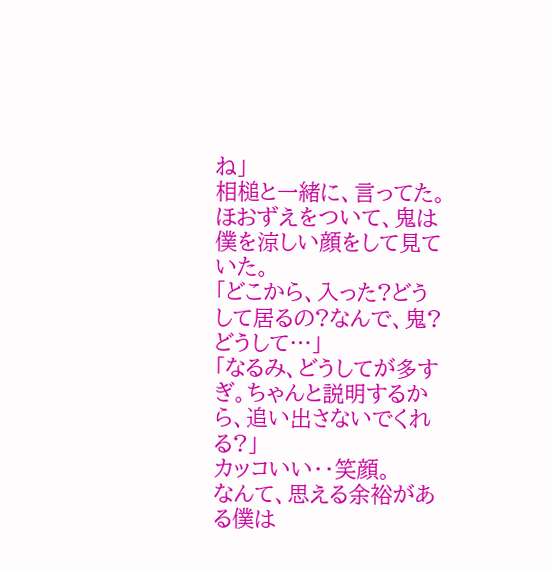ね」
相槌と一緒に、言ってた。
ほおずえをついて、鬼は僕を涼しい顔をして見ていた。
「どこから、入った?どうして居るの?なんで、鬼?どうして…」
「なるみ、どうしてが多すぎ。ちゃんと説明するから、追い出さないでくれる?」
カッコいい・・笑顔。
なんて、思える余裕がある僕は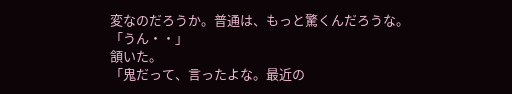変なのだろうか。普通は、もっと驚くんだろうな。
「うん・・」
頷いた。
「鬼だって、言ったよな。最近の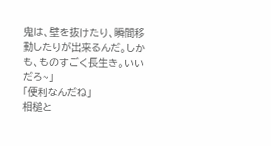鬼は、壁を抜けたり、瞬間移動したりが出来るんだ。しかも、ものすごく長生き。いいだろ~」
「便利なんだね」
相槌と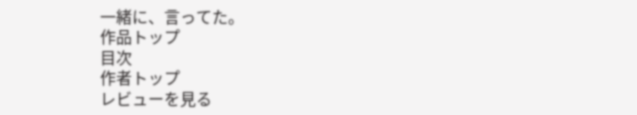一緒に、言ってた。
作品トップ
目次
作者トップ
レビューを見る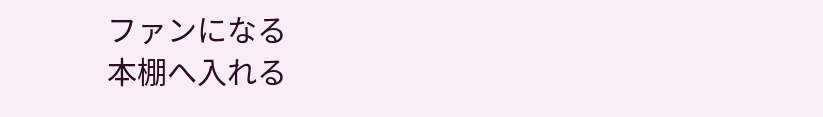ファンになる
本棚へ入れる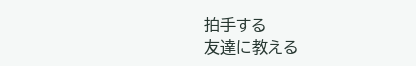拍手する
友達に教える